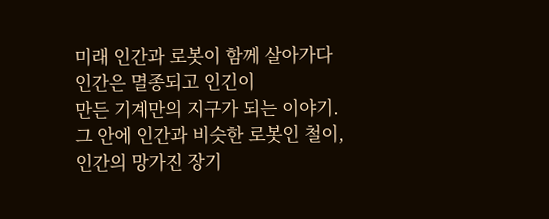미래 인간과 로봇이 함께 살아가다 인간은 멸종되고 인긴이
만든 기계만의 지구가 되는 이야기. 그 안에 인간과 비슷한 로봇인 철이, 인간의 망가진 장기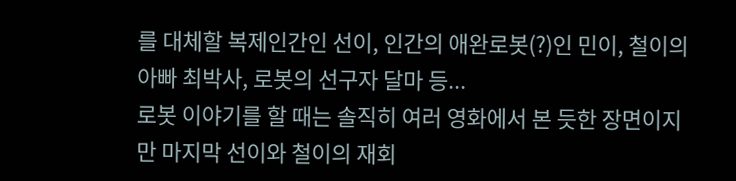를 대체할 복제인간인 선이, 인간의 애완로봇(?)인 민이, 철이의 아빠 최박사, 로봇의 선구자 달마 등...
로봇 이야기를 할 때는 솔직히 여러 영화에서 본 듯한 장면이지만 마지막 선이와 철이의 재회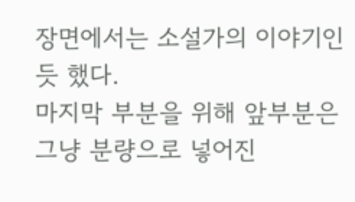장면에서는 소설가의 이야기인 듯 했다.
마지막 부분을 위해 앞부분은 그냥 분량으로 넣어진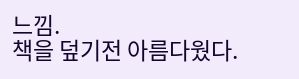느낌.
책을 덮기전 아름다웠다.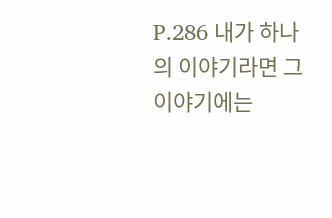P.286 내가 하나의 이야기라면 그 이야기에는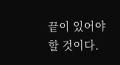끝이 있어야 할 것이다.